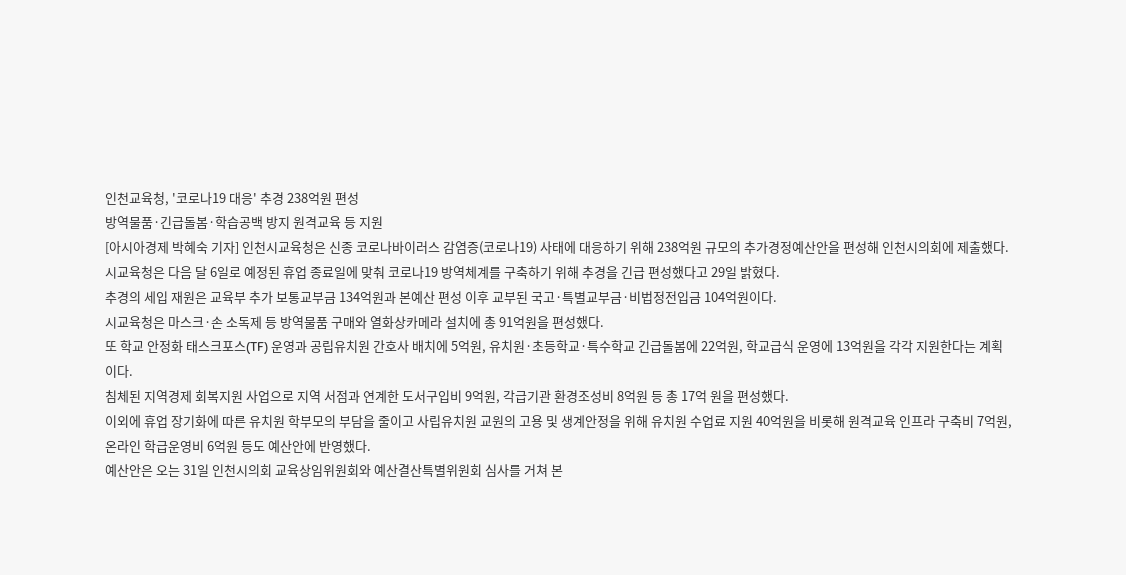인천교육청, '코로나19 대응' 추경 238억원 편성
방역물품·긴급돌봄·학습공백 방지 원격교육 등 지원
[아시아경제 박혜숙 기자] 인천시교육청은 신종 코로나바이러스 감염증(코로나19) 사태에 대응하기 위해 238억원 규모의 추가경정예산안을 편성해 인천시의회에 제출했다.
시교육청은 다음 달 6일로 예정된 휴업 종료일에 맞춰 코로나19 방역체계를 구축하기 위해 추경을 긴급 편성했다고 29일 밝혔다.
추경의 세입 재원은 교육부 추가 보통교부금 134억원과 본예산 편성 이후 교부된 국고·특별교부금·비법정전입금 104억원이다.
시교육청은 마스크·손 소독제 등 방역물품 구매와 열화상카메라 설치에 총 91억원을 편성했다.
또 학교 안정화 태스크포스(TF) 운영과 공립유치원 간호사 배치에 5억원, 유치원·초등학교·특수학교 긴급돌봄에 22억원, 학교급식 운영에 13억원을 각각 지원한다는 계획이다.
침체된 지역경제 회복지원 사업으로 지역 서점과 연계한 도서구입비 9억원, 각급기관 환경조성비 8억원 등 총 17억 원을 편성했다.
이외에 휴업 장기화에 따른 유치원 학부모의 부담을 줄이고 사립유치원 교원의 고용 및 생계안정을 위해 유치원 수업료 지원 40억원을 비롯해 원격교육 인프라 구축비 7억원, 온라인 학급운영비 6억원 등도 예산안에 반영했다.
예산안은 오는 31일 인천시의회 교육상임위원회와 예산결산특별위원회 심사를 거쳐 본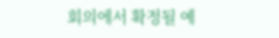회의에서 확정될 예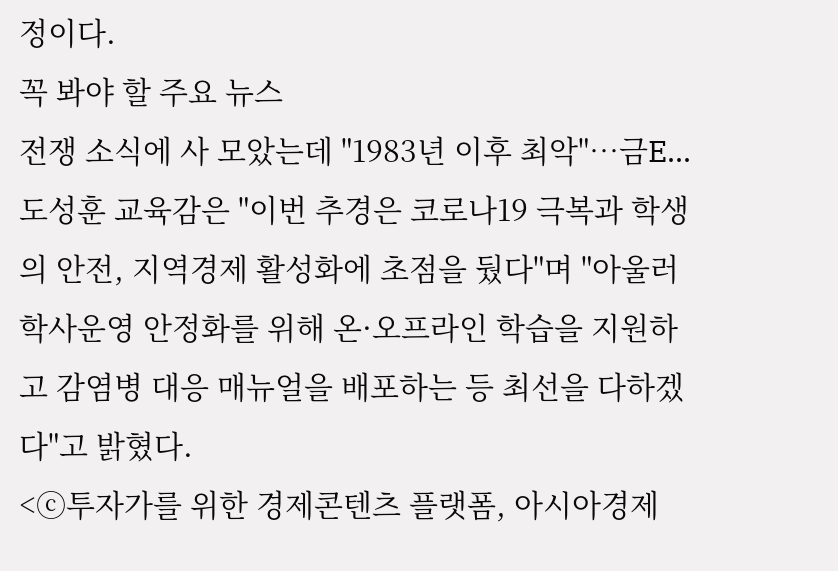정이다.
꼭 봐야 할 주요 뉴스
전쟁 소식에 사 모았는데 "1983년 이후 최악"…금E...
도성훈 교육감은 "이번 추경은 코로나19 극복과 학생의 안전, 지역경제 활성화에 초점을 뒀다"며 "아울러 학사운영 안정화를 위해 온·오프라인 학습을 지원하고 감염병 대응 매뉴얼을 배포하는 등 최선을 다하겠다"고 밝혔다.
<ⓒ투자가를 위한 경제콘텐츠 플랫폼, 아시아경제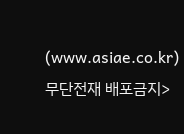(www.asiae.co.kr) 무단전재 배포금지>